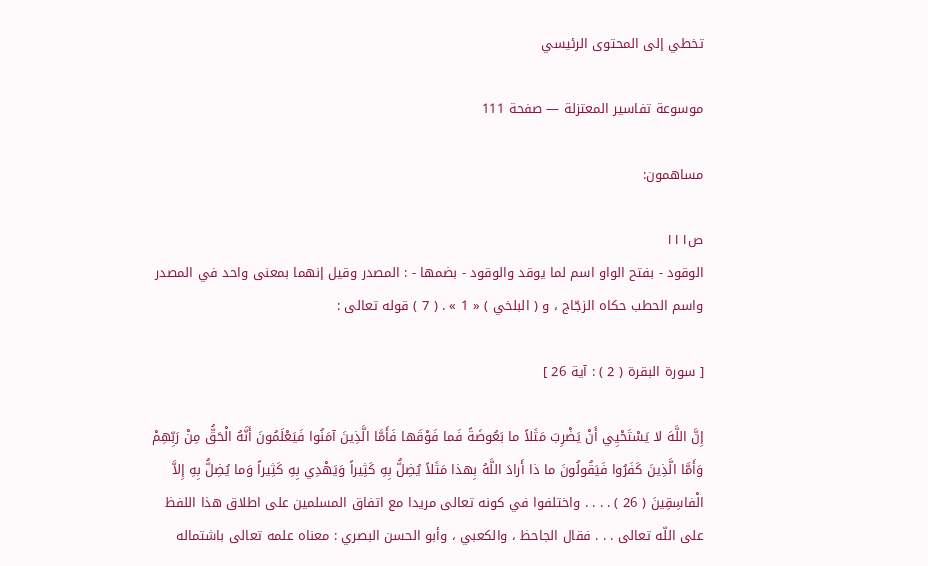تخطي إلى المحتوى الرئيسي

موسوعة تفاسير المعتزلة — صفحة 111

مساهمون:

ص١١١
الوقود - بفتح الواو اسم لما يوقد والوقود - بضمها - : المصدر وقيل إنهما بمعنى واحد في المصدر واسم الحطب حكاه الزجّاج ، و ( البلخي ) « 1 » . ( 7 ) قوله تعالى :

[ سورة البقرة ( 2 ) : آية 26 ]

إِنَّ اللَّهَ لا يَسْتَحْيِي أَنْ يَضْرِبَ مَثَلاً ما بَعُوضَةً فَما فَوْقَها فَأَمَّا الَّذِينَ آمَنُوا فَيَعْلَمُونَ أَنَّهُ الْحَقُّ مِنْ رَبِّهِمْ وَأَمَّا الَّذِينَ كَفَرُوا فَيَقُولُونَ ما ذا أَرادَ اللَّهُ بِهذا مَثَلاً يُضِلُّ بِهِ كَثِيراً وَيَهْدِي بِهِ كَثِيراً وَما يُضِلُّ بِهِ إِلاَّ الْفاسِقِينَ ( 26 ) . . . . واختلفوا في كونه تعالى مريدا مع اتفاق المسلمين على اطلاق هذا اللفظ على اللّه تعالى . . . فقال الجاحظ ، والكعبي ، وأبو الحسن البصري : معناه علمه تعالى باشتماله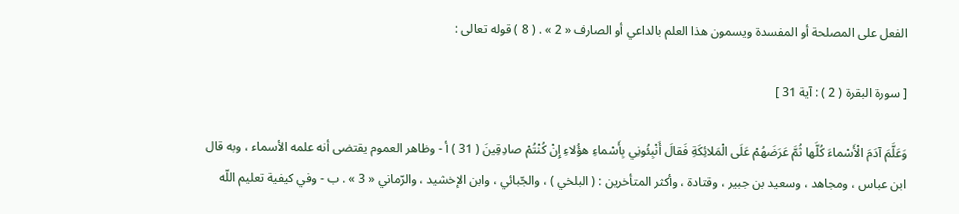الفعل على المصلحة أو المفسدة ويسمون هذا العلم بالداعي أو الصارف « 2 » . ( 8 ) قوله تعالى :

[ سورة البقرة ( 2 ) : آية 31 ]

وَعَلَّمَ آدَمَ الْأَسْماءَ كُلَّها ثُمَّ عَرَضَهُمْ عَلَى الْمَلائِكَةِ فَقالَ أَنْبِئُونِي بِأَسْماءِ هؤُلاءِ إِنْ كُنْتُمْ صادِقِينَ ( 31 ) أ - وظاهر العموم يقتضى أنه علمه الأسماء ، وبه قال ابن عباس ، ومجاهد ، وسعيد بن جبير ، وقتادة ، وأكثر المتأخرين : ( البلخي ) ، والجّبائي ، وابن الإخشيد ، والرّماني « 3 » . ب - وفي كيفية تعليم اللّه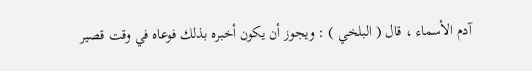آدم الأسماء ، قال ( البلخي ) : ويجوز أن يكون أخبره بذلك فوعاه في وقت قصير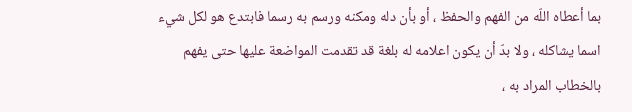بما أعطاه اللّه من الفهم والحفظ ، أو بأن دله ومكنه ورسم به رسما فابتدع هو لكل شيء اسما يشاكله ، ولا بدّ أن يكون اعلامه له بلغة قد تقدمت المواضعة عليها حتى يفهم بالخطاب المراد به ،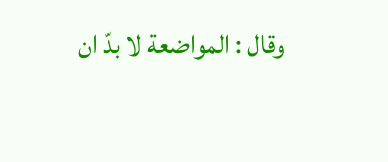وقال : المواضعة لا بدّ ان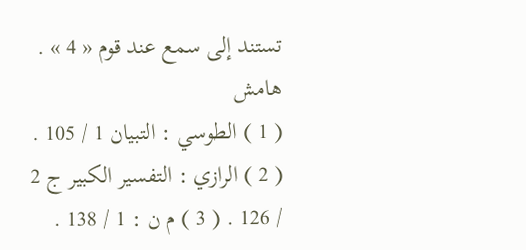تستند إلى سمع عند قوم « 4 » .
هامش
( 1 ) الطوسي : التبيان 1 / 105 . ( 2 ) الرازي : التفسير الكبير ج 2 / 126 . ( 3 ) م ن : 1 / 138 .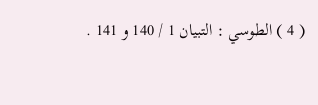( 4 ) الطوسي : التبيان 1 / 140 و 141 .